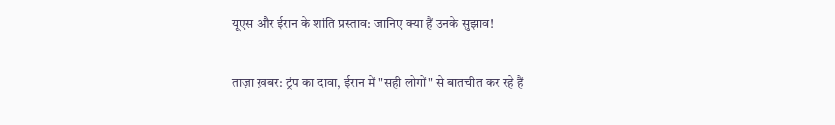यूएस और ईरान के शांति प्रस्ताव: जानिए क्या हैं उनके सुझाव!

ताज़ा ख़बर: ट्रंप का दावा, ईरान में "सही लोगों" से बातचीत कर रहे हैं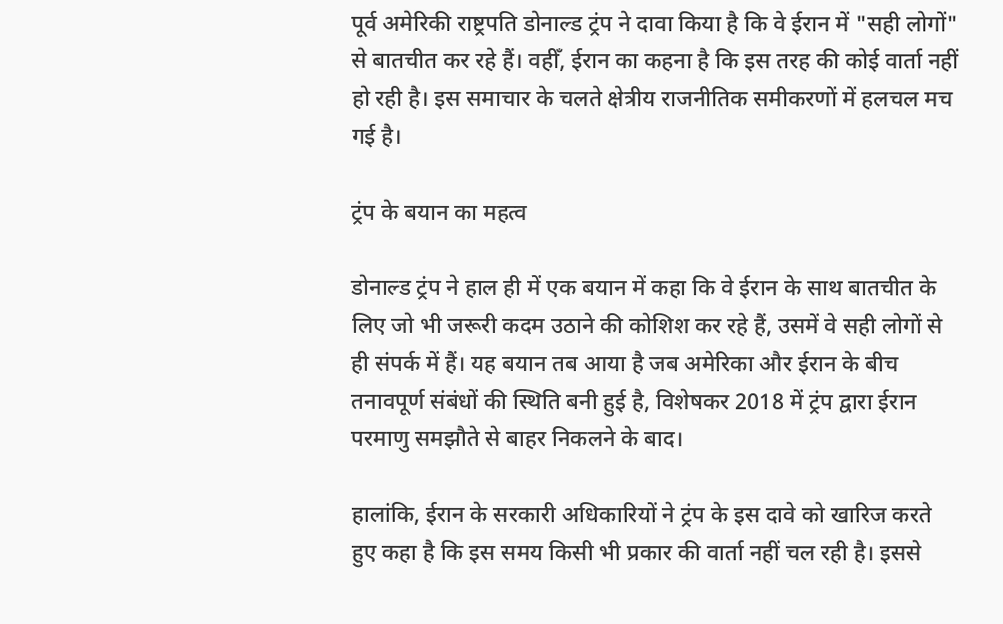पूर्व अमेरिकी राष्ट्रपति डोनाल्ड ट्रंप ने दावा किया है कि वे ईरान में "सही लोगों" से बातचीत कर रहे हैं। वहीँ, ईरान का कहना है कि इस तरह की कोई वार्ता नहीं हो रही है। इस समाचार के चलते क्षेत्रीय राजनीतिक समीकरणों में हलचल मच गई है।

ट्रंप के बयान का महत्व

डोनाल्ड ट्रंप ने हाल ही में एक बयान में कहा कि वे ईरान के साथ बातचीत के लिए जो भी जरूरी कदम उठाने की कोशिश कर रहे हैं, उसमें वे सही लोगों से ही संपर्क में हैं। यह बयान तब आया है जब अमेरिका और ईरान के बीच तनावपूर्ण संबंधों की स्थिति बनी हुई है, विशेषकर 2018 में ट्रंप द्वारा ईरान परमाणु समझौते से बाहर निकलने के बाद।

हालांकि, ईरान के सरकारी अधिकारियों ने ट्रंप के इस दावे को खारिज करते हुए कहा है कि इस समय किसी भी प्रकार की वार्ता नहीं चल रही है। इससे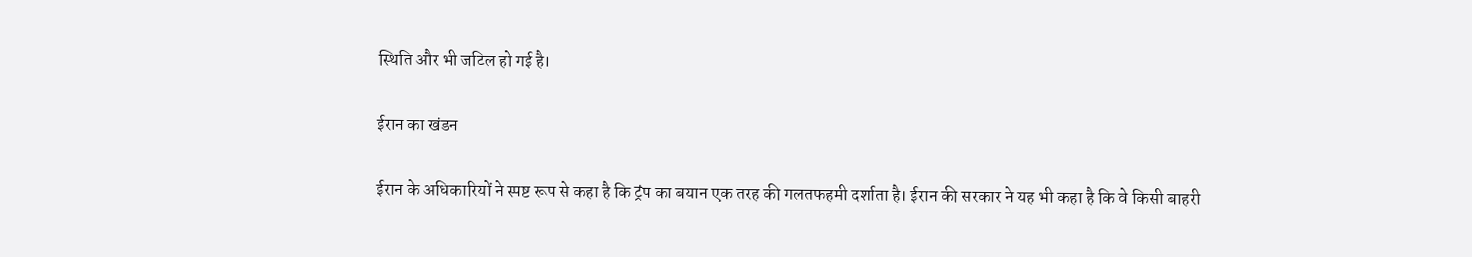स्थिति और भी जटिल हो गई है।

ईरान का खंडन

ईरान के अधिकारियों ने स्पष्ट रूप से कहा है कि ट्रंप का बयान एक तरह की गलतफहमी दर्शाता है। ईरान की सरकार ने यह भी कहा है कि वे किसी बाहरी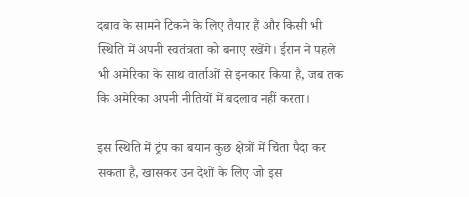दबाव के सामने टिकने के लिए तैयार हैं और किसी भी स्थिति में अपनी स्वतंत्रता को बनाए रखेंगे। ईरान ने पहले भी अमेरिका के साथ वार्ताओं से इनकार किया है, जब तक कि अमेरिका अपनी नीतियों में बदलाव नहीं करता।

इस स्थिति में ट्रंप का बयान कुछ क्षेत्रों में चिंता पैदा कर सकता है, खासकर उन देशों के लिए जो इस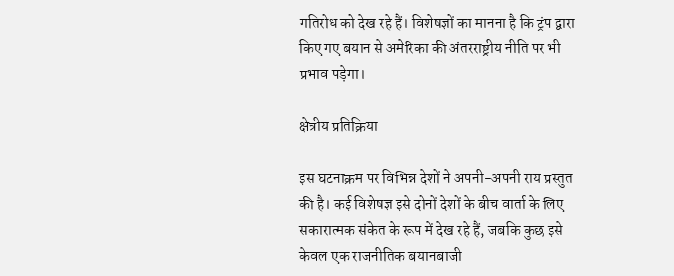गतिरोध को देख रहे हैं। विशेषज्ञों का मानना है कि ट्रंप द्वारा किए गए बयान से अमेरिका की अंतरराष्ट्रीय नीति पर भी प्रभाव पड़ेगा।

क्षेत्रीय प्रतिक्रिया

इस घटनाक्रम पर विभिन्न देशों ने अपनी-अपनी राय प्रस्तुत की है। कई विशेषज्ञ इसे दोनों देशों के बीच वार्ता के लिए सकारात्मक संकेत के रूप में देख रहे हैं, जबकि कुछ इसे केवल एक राजनीतिक बयानबाजी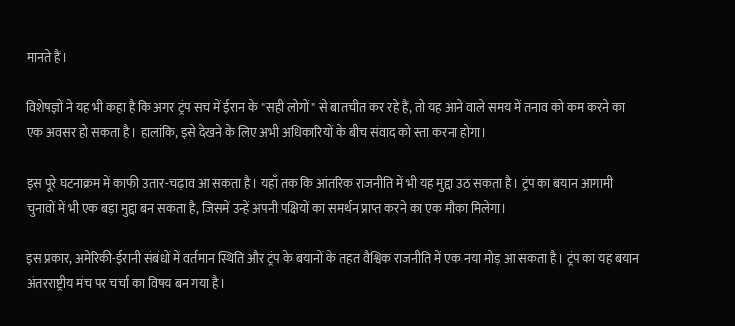मानते हैं।

विशेषज्ञों ने यह भी कहा है कि अगर ट्रंप सच में ईरान के "सही लोगों" से बातचीत कर रहे हैं, तो यह आने वाले समय में तनाव को कम करने का एक अवसर हो सकता है। हालांकि, इसे देखने के लिए अभी अधिकारियों के बीच संवाद को स्ता करना होगा।

इस पूरे घटनाक्रम में काफी उतार-चढ़ाव आ सकता है। यहाँ तक कि आंतरिक राजनीति में भी यह मुद्दा उठ सकता है। ट्रंप का बयान आगामी चुनावों में भी एक बड़ा मुद्दा बन सकता है, जिसमें उन्हें अपनी पक्षियों का समर्थन प्राप्त करने का एक मौका मिलेगा।

इस प्रकार, अमेरिकी-ईरानी संबंधों में वर्तमान स्थिति और ट्रंप के बयानों के तहत वैश्विक राजनीति में एक नया मोड़ आ सकता है। ट्रंप का यह बयान अंतरराष्ट्रीय मंच पर चर्चा का विषय बन गया है।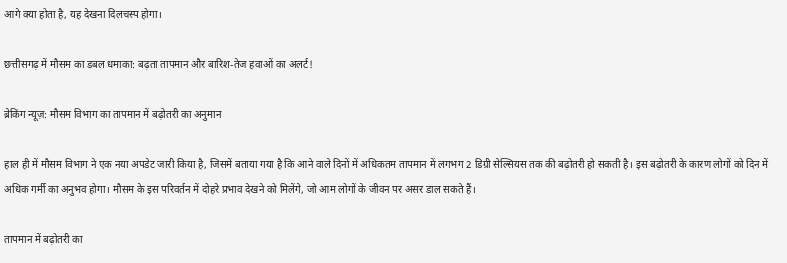आगे क्या होता है, यह देखना दिलचस्प होगा।

छत्तीसगढ़ में मौसम का डबल धमाका: बढ़ता तापमान और बारिश-तेज हवाओं का अलर्ट!

ब्रेकिंग न्यूज़: मौसम विभाग का तापमान में बढ़ोतरी का अनुमान

हाल ही में मौसम विभाग ने एक नया अपडेट जारी किया है, जिसमें बताया गया है कि आने वाले दिनों में अधिकतम तापमान में लगभग 2 डिग्री सेल्सियस तक की बढ़ोतरी हो सकती है। इस बढ़ोतरी के कारण लोगों को दिन में अधिक गर्मी का अनुभव होगा। मौसम के इस परिवर्तन में दोहरे प्रभाव देखने को मिलेंगे, जो आम लोगों के जीवन पर असर डाल सकते हैं।

तापमान में बढ़ोतरी का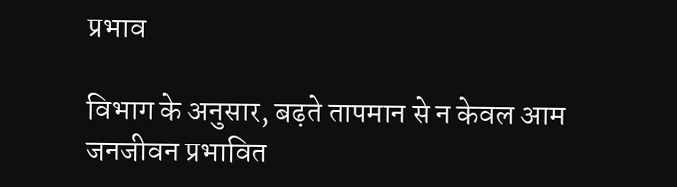प्रभाव

विभाग के अनुसार, बढ़ते तापमान से न केवल आम जनजीवन प्रभावित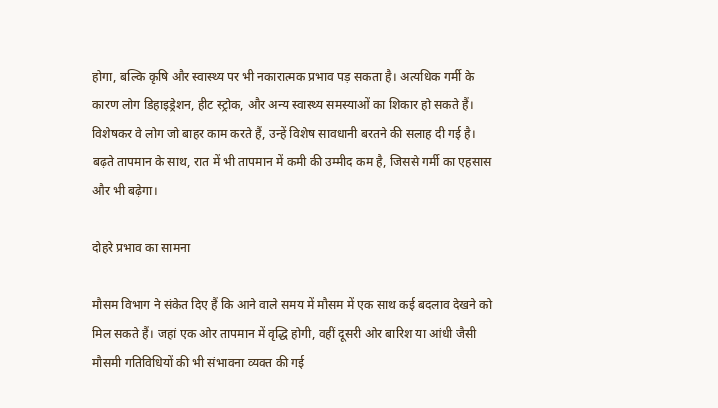होगा, बल्कि कृषि और स्वास्थ्य पर भी नकारात्मक प्रभाव पड़ सकता है। अत्यधिक गर्मी के कारण लोग डिहाइड्रेशन, हीट स्ट्रोक, और अन्य स्वास्थ्य समस्याओं का शिकार हो सकते हैं। विशेषकर वे लोग जो बाहर काम करते हैं, उन्हें विशेष सावधानी बरतने की सलाह दी गई है। बढ़ते तापमान के साथ, रात में भी तापमान में कमी की उम्मीद कम है, जिससे गर्मी का एहसास और भी बढ़ेगा।

दोहरे प्रभाव का सामना

मौसम विभाग ने संकेत दिए हैं कि आने वाले समय में मौसम में एक साथ कई बदलाव देखने को मिल सकते हैं। जहां एक ओर तापमान में वृद्धि होगी, वहीं दूसरी ओर बारिश या आंधी जैसी मौसमी गतिविधियों की भी संभावना व्यक्त की गई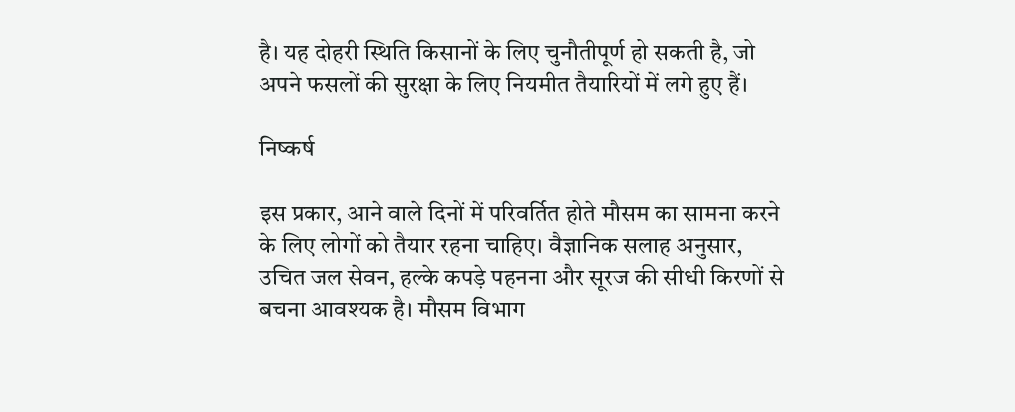है। यह दोहरी स्थिति किसानों के लिए चुनौतीपूर्ण हो सकती है, जो अपने फसलों की सुरक्षा के लिए नियमीत तैयारियों में लगे हुए हैं।

निष्कर्ष

इस प्रकार, आने वाले दिनों में परिवर्तित होते मौसम का सामना करने के लिए लोगों को तैयार रहना चाहिए। वैज्ञानिक सलाह अनुसार, उचित जल सेवन, हल्के कपड़े पहनना और सूरज की सीधी किरणों से बचना आवश्यक है। मौसम विभाग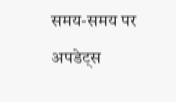समय-समय पर अपडेट्स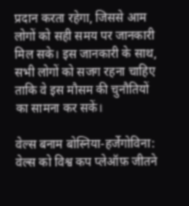प्रदान करता रहेगा, जिससे आम लोगों को सही समय पर जानकारी मिल सके। इस जानकारी के साथ, सभी लोगों को सजग रहना चाहिए ताकि वे इस मौसम की चुनौतियों का सामना कर सकें।

वेल्स बनाम बोस्निया-हर्जेगोविना: वेल्स को विश्व कप प्लेऑफ़ जीतने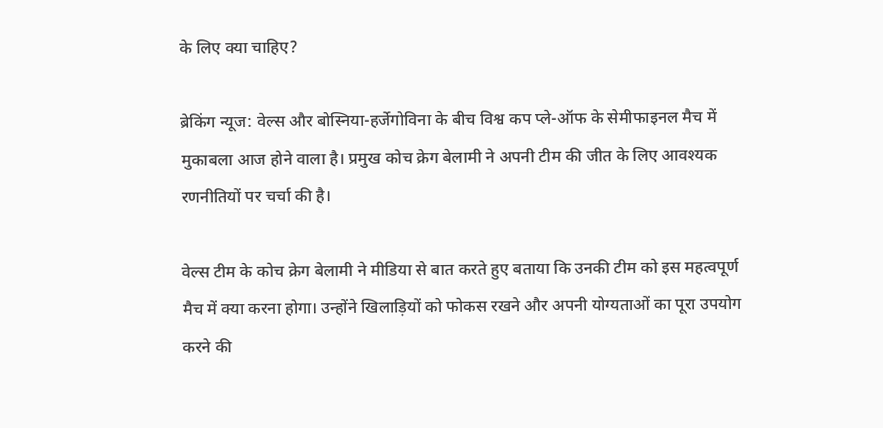के लिए क्या चाहिए?

ब्रेकिंग न्यूज: वेल्स और बोस्निया-हर्जेगोविना के बीच विश्व कप प्ले-ऑफ के सेमीफाइनल मैच में मुकाबला आज होने वाला है। प्रमुख कोच क्रेग बेलामी ने अपनी टीम की जीत के लिए आवश्यक रणनीतियों पर चर्चा की है।

वेल्स टीम के कोच क्रेग बेलामी ने मीडिया से बात करते हुए बताया कि उनकी टीम को इस महत्वपूर्ण मैच में क्या करना होगा। उन्होंने खिलाड़ियों को फोकस रखने और अपनी योग्यताओं का पूरा उपयोग करने की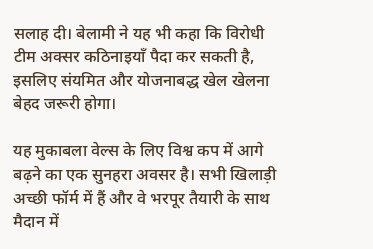सलाह दी। बेलामी ने यह भी कहा कि विरोधी टीम अक्सर कठिनाइयाँ पैदा कर सकती है, इसलिए संयमित और योजनाबद्ध खेल खेलना बेहद जरूरी होगा।

यह मुकाबला वेल्स के लिए विश्व कप में आगे बढ़ने का एक सुनहरा अवसर है। सभी खिलाड़ी अच्छी फॉर्म में हैं और वे भरपूर तैयारी के साथ मैदान में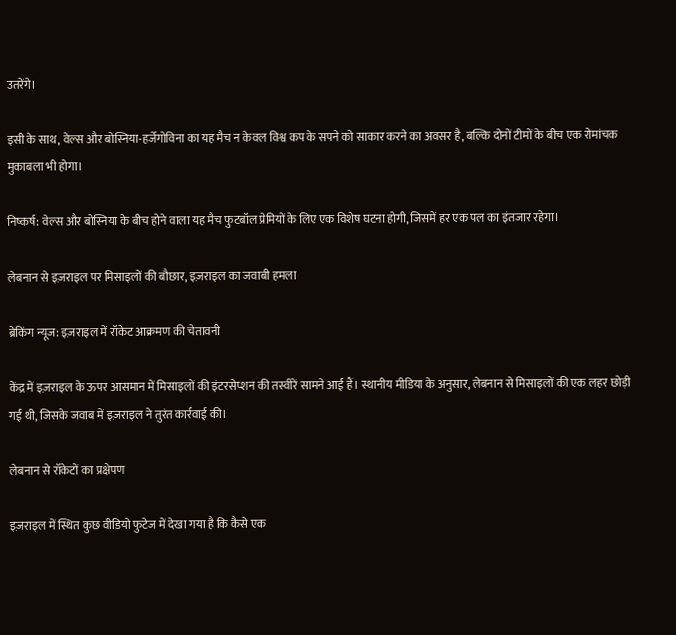उतरेंगे।

इसी के साथ, वेल्स और बोस्निया-हर्जेगोविना का यह मैच न केवल विश्व कप के सपने को साकार करने का अवसर है, बल्कि दोनों टीमों के बीच एक रोमांचक मुकाबला भी होगा।

निष्कर्ष: वेल्स और बोस्निया के बीच होने वाला यह मैच फुटबॉल प्रेमियों के लिए एक विशेष घटना होगी, जिसमें हर एक पल का इंतजार रहेगा।

लेबनान से इज़राइल पर मिसाइलों की बौछार, इज़राइल का जवाबी हमला

ब्रेकिंग न्यूज: इज़राइल में रॉकेट आक्रमण की चेतावनी

केंद्र में इज़राइल के ऊपर आसमान में मिसाइलों की इंटरसेप्शन की तस्वीरें सामने आई हैं। स्थानीय मीडिया के अनुसार, लेबनान से मिसाइलों की एक लहर छोड़ी गई थी, जिसके जवाब में इज़राइल ने तुरंत कार्रवाई की।

लेबनान से रॉकेटों का प्रक्षेपण

इज़राइल में स्थित कुछ वीडियो फुटेज में देखा गया है कि कैसे एक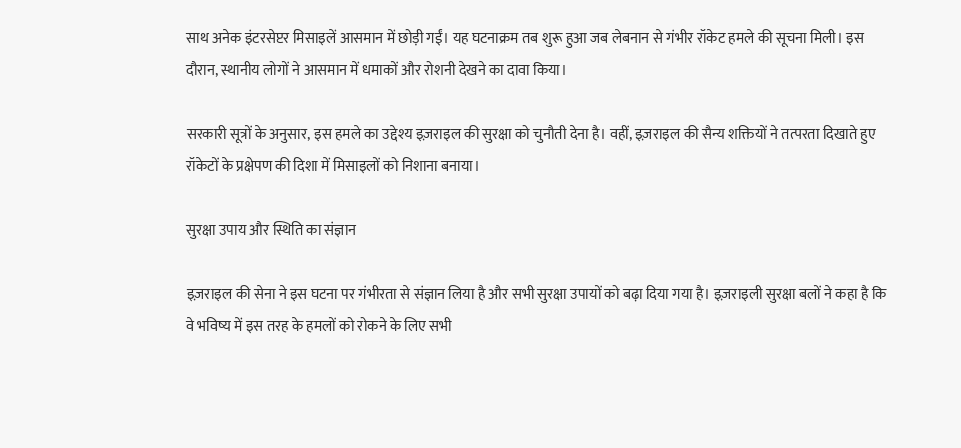साथ अनेक इंटरसेप्टर मिसाइलें आसमान में छोड़ी गईं। यह घटनाक्रम तब शुरू हुआ जब लेबनान से गंभीर रॉकेट हमले की सूचना मिली। इस दौरान, स्थानीय लोगों ने आसमान में धमाकों और रोशनी देखने का दावा किया।

सरकारी सूत्रों के अनुसार, इस हमले का उद्देश्य इज़राइल की सुरक्षा को चुनौती देना है। वहीं, इज़राइल की सैन्य शक्तियों ने तत्परता दिखाते हुए रॉकेटों के प्रक्षेपण की दिशा में मिसाइलों को निशाना बनाया।

सुरक्षा उपाय और स्थिति का संज्ञान

इज़राइल की सेना ने इस घटना पर गंभीरता से संज्ञान लिया है और सभी सुरक्षा उपायों को बढ़ा दिया गया है। इज़राइली सुरक्षा बलों ने कहा है कि वे भविष्य में इस तरह के हमलों को रोकने के लिए सभी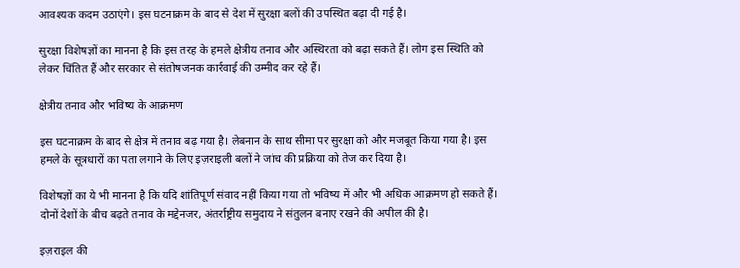आवश्यक कदम उठाएंगे। इस घटनाक्रम के बाद से देश में सुरक्षा बलों की उपस्थित बढ़ा दी गई है।

सुरक्षा विशेषज्ञों का मानना है कि इस तरह के हमले क्षेत्रीय तनाव और अस्थिरता को बढ़ा सकते हैं। लोग इस स्थिति को लेकर चिंतित हैं और सरकार से संतोषजनक कार्रवाई की उम्मीद कर रहे हैं।

क्षेत्रीय तनाव और भविष्य के आक्रमण

इस घटनाक्रम के बाद से क्षेत्र में तनाव बढ़ गया है। लेबनान के साथ सीमा पर सुरक्षा को और मजबूत किया गया है। इस हमले के सूत्रधारों का पता लगाने के लिए इज़राइली बलों ने जांच की प्रक्रिया को तेज कर दिया है।

विशेषज्ञों का ये भी मानना है कि यदि शांतिपूर्ण संवाद नहीं किया गया तो भविष्य में और भी अधिक आक्रमण हो सकते हैं। दोनों देशों के बीच बढ़ते तनाव के मद्देनजर, अंतर्राष्ट्रीय समुदाय ने संतुलन बनाए रखने की अपील की है।

इज़राइल की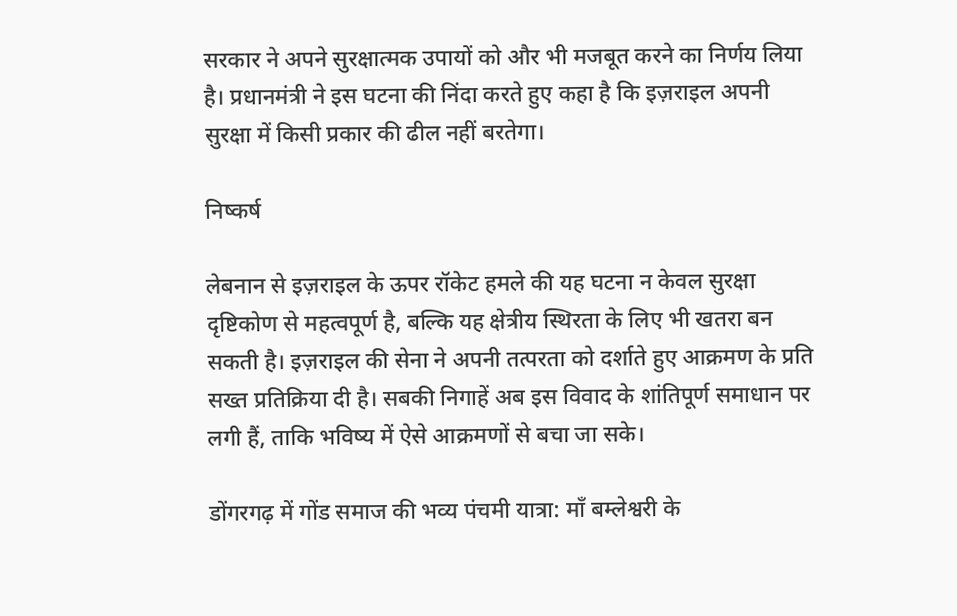सरकार ने अपने सुरक्षात्मक उपायों को और भी मजबूत करने का निर्णय लिया है। प्रधानमंत्री ने इस घटना की निंदा करते हुए कहा है कि इज़राइल अपनी सुरक्षा में किसी प्रकार की ढील नहीं बरतेगा।

निष्कर्ष

लेबनान से इज़राइल के ऊपर रॉकेट हमले की यह घटना न केवल सुरक्षा दृष्टिकोण से महत्वपूर्ण है, बल्कि यह क्षेत्रीय स्थिरता के लिए भी खतरा बन सकती है। इज़राइल की सेना ने अपनी तत्परता को दर्शाते हुए आक्रमण के प्रति सख्त प्रतिक्रिया दी है। सबकी निगाहें अब इस विवाद के शांतिपूर्ण समाधान पर लगी हैं, ताकि भविष्य में ऐसे आक्रमणों से बचा जा सके।

डोंगरगढ़ में गोंड समाज की भव्य पंचमी यात्रा: माँ बम्लेश्वरी के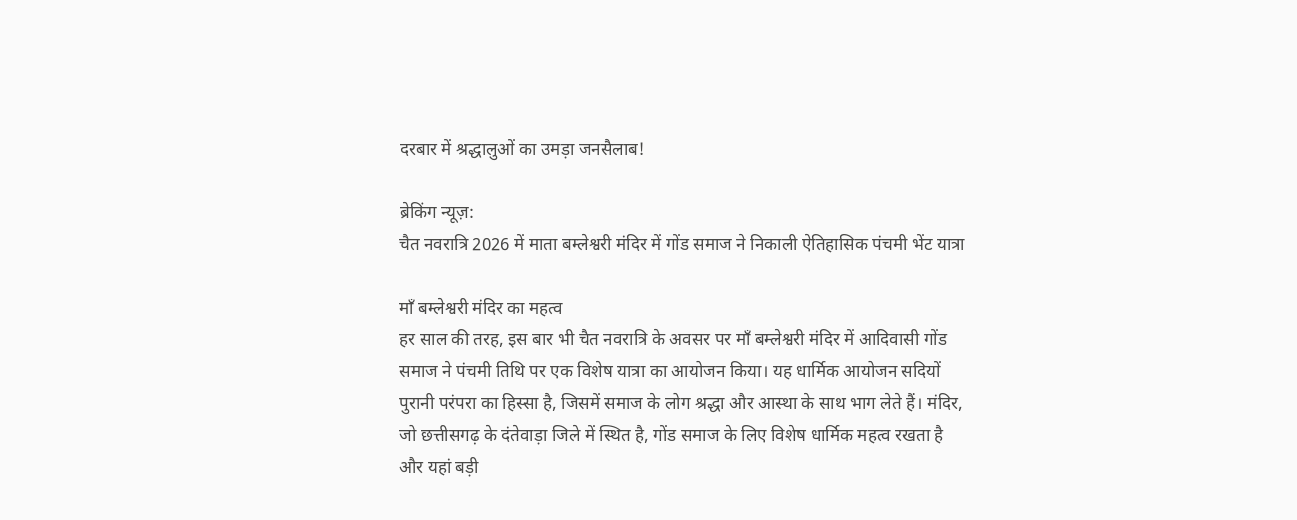दरबार में श्रद्धालुओं का उमड़ा जनसैलाब!

ब्रेकिंग न्यूज़:
चैत नवरात्रि 2026 में माता बम्लेश्वरी मंदिर में गोंड समाज ने निकाली ऐतिहासिक पंचमी भेंट यात्रा

माँ बम्लेश्वरी मंदिर का महत्व
हर साल की तरह, इस बार भी चैत नवरात्रि के अवसर पर माँ बम्लेश्वरी मंदिर में आदिवासी गोंड समाज ने पंचमी तिथि पर एक विशेष यात्रा का आयोजन किया। यह धार्मिक आयोजन सदियों पुरानी परंपरा का हिस्सा है, जिसमें समाज के लोग श्रद्धा और आस्था के साथ भाग लेते हैं। मंदिर, जो छत्तीसगढ़ के दंतेवाड़ा जिले में स्थित है, गोंड समाज के लिए विशेष धार्मिक महत्व रखता है और यहां बड़ी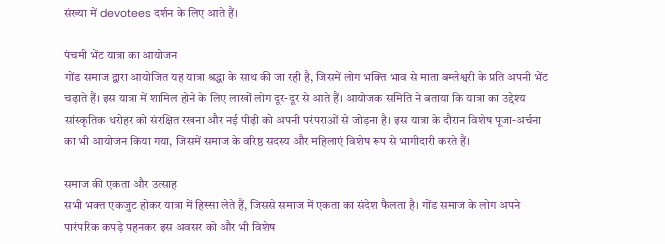संख्या में devotees दर्शन के लिए आते हैं।

पंचमी भेंट यात्रा का आयोजन
गोंड समाज द्वारा आयोजित यह यात्रा श्रद्धा के साथ की जा रही है, जिसमें लोग भक्ति भाव से माता बम्लेश्वरी के प्रति अपनी भेंट चढ़ाते हैं। इस यात्रा में शामिल होने के लिए लाखों लोग दूर-दूर से आते हैं। आयोजक समिति ने बताया कि यात्रा का उद्देश्य सांस्कृतिक धरोहर को संरक्षित रखना और नई पीढ़ी को अपनी परंपराओं से जोड़ना है। इस यात्रा के दौरान विशेष पूजा-अर्चना का भी आयोजन किया गया, जिसमें समाज के वरिष्ठ सदस्य और महिलाएं विशेष रूप से भागीदारी करते हैं।

समाज की एकता और उत्साह
सभी भक्त एकजुट होकर यात्रा में हिस्सा लेते हैं, जिससे समाज में एकता का संदेश फैलता है। गोंड समाज के लोग अपने पारंपरिक कपड़े पहनकर इस अवसर को और भी विशेष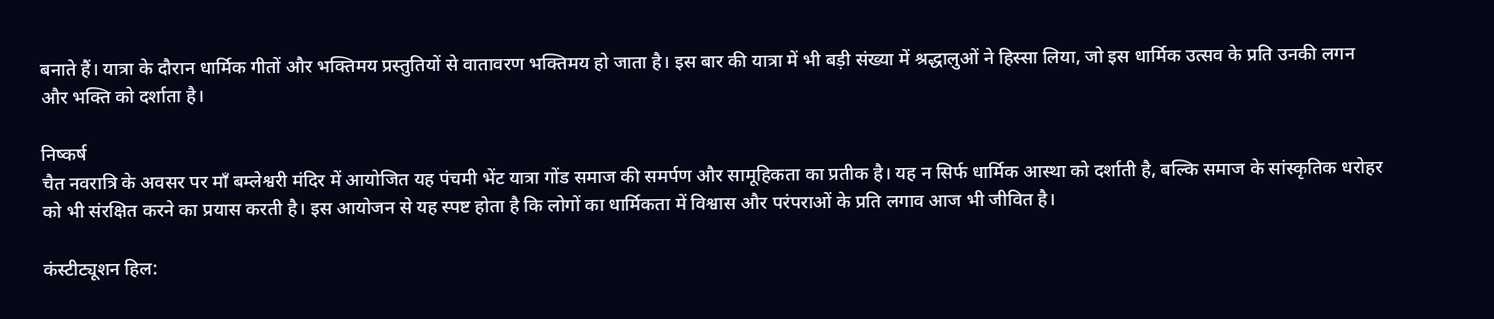बनाते हैं। यात्रा के दौरान धार्मिक गीतों और भक्तिमय प्रस्तुतियों से वातावरण भक्तिमय हो जाता है। इस बार की यात्रा में भी बड़ी संख्या में श्रद्धालुओं ने हिस्सा लिया, जो इस धार्मिक उत्सव के प्रति उनकी लगन और भक्ति को दर्शाता है।

निष्कर्ष
चैत नवरात्रि के अवसर पर माँ बम्लेश्वरी मंदिर में आयोजित यह पंचमी भेंट यात्रा गोंड समाज की समर्पण और सामूहिकता का प्रतीक है। यह न सिर्फ धार्मिक आस्था को दर्शाती है, बल्कि समाज के सांस्कृतिक धरोहर को भी संरक्षित करने का प्रयास करती है। इस आयोजन से यह स्पष्ट होता है कि लोगों का धार्मिकता में विश्वास और परंपराओं के प्रति लगाव आज भी जीवित है।

कंस्टीट्यूशन हिल: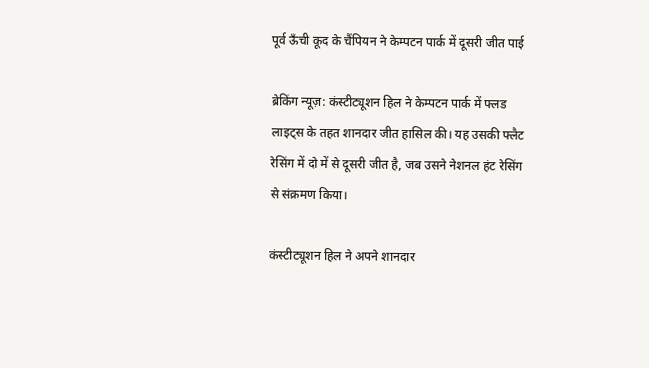पूर्व ऊँची कूद के चैंपियन ने केम्पटन पार्क में दूसरी जीत पाई

ब्रेकिंग न्यूज़: कंस्टीट्यूशन हिल ने केम्पटन पार्क में फ्लड लाइट्स के तहत शानदार जीत हासिल की। यह उसकी फ्लैट रेसिंग में दो में से दूसरी जीत है, जब उसने नेशनल हंट रेसिंग से संक्रमण किया।

कंस्टीट्यूशन हिल ने अपने शानदार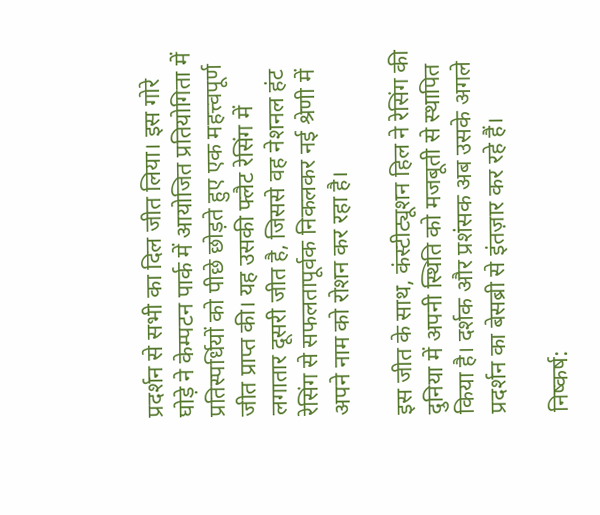प्रदर्शन से सभी का दिल जीत लिया। इस गोरे घोड़े ने केम्पटन पार्क में आयोजित प्रतियोगिता में प्रतिस्पर्धियों को पीछे छोड़ते हुए एक महत्त्वपूर्ण जीत प्राप्त की। यह उसकी फ्लैट रेसिंग में लगातार दूसरी जीत है, जिससे वह नेशनल हंट रेसिंग से सफलतापूर्वक निकलकर नई श्रेणी में अपने नाम को रोशन कर रहा है।

इस जीत के साथ, कंस्टीट्यूशन हिल ने रेसिंग की दुनिया में अपनी स्थिति को मजबूती से स्थापित किया है। दर्शक और प्रशंसक अब उसके अगले प्रदर्शन का बेसब्री से इंतज़ार कर रहे हैं।

निष्कर्ष: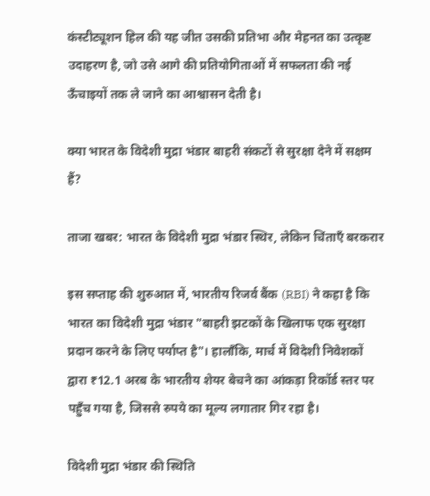कंस्टीट्यूशन हिल की यह जीत उसकी प्रतिभा और मेहनत का उत्कृष्ट उदाहरण है, जो उसे आगे की प्रतियोगिताओं में सफलता की नई ऊँचाइयों तक ले जाने का आश्वासन देती है।

क्या भारत के विदेशी मुद्रा भंडार बाहरी संकटों से सुरक्षा देने में सक्षम हैं?

ताजा खबर: भारत के विदेशी मुद्रा भंडार स्थिर, लेकिन चिंताएँ बरकरार

इस सप्ताह की शुरुआत में, भारतीय रिजर्व बैंक (RBI) ने कहा है कि भारत का विदेशी मुद्रा भंडार "बाहरी झटकों के खिलाफ एक सुरक्षा प्रदान करने के लिए पर्याप्त है"। हालाँकि, मार्च में विदेशी निवेशकों द्वारा ₹12.1 अरब के भारतीय शेयर बेचने का आंकड़ा रिकॉर्ड स्तर पर पहुँच गया है, जिससे रुपये का मूल्य लगातार गिर रहा है।

विदेशी मुद्रा भंडार की स्थिति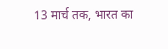13 मार्च तक, भारत का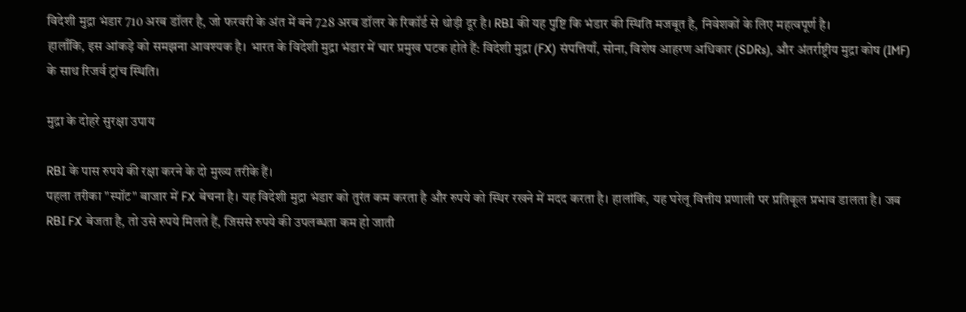विदेशी मुद्रा भंडार 710 अरब डॉलर है, जो फरवरी के अंत में बने 728 अरब डॉलर के रिकॉर्ड से थोड़ी दूर है। RBI की यह पुष्टि कि भंडार की स्थिति मजबूत है, निवेशकों के लिए महत्वपूर्ण है।
हालाँकि, इस आंकड़े को समझना आवश्यक है। भारत के विदेशी मुद्रा भंडार में चार प्रमुख घटक होते हैं: विदेशी मुद्रा (FX) संपत्तियाँ, सोना, विशेष आहरण अधिकार (SDRs), और अंतर्राष्ट्रीय मुद्रा कोष (IMF) के साथ रिजर्व ट्रांच स्थिति।

मुद्रा के दोहरे सुरक्षा उपाय

RBI के पास रुपये की रक्षा करने के दो मुख्य तरीके हैं।
पहला तरीका "स्पॉट" बाजार में FX बेचना है। यह विदेशी मुद्रा भंडार को तुरंत कम करता है और रुपये को स्थिर रखने में मदद करता है। हालांकि, यह घरेलू वित्तीय प्रणाली पर प्रतिकूल प्रभाव डालता है। जब RBI FX बेजता है, तो उसे रुपये मिलते हैं, जिससे रुपये की उपलब्धता कम हो जाती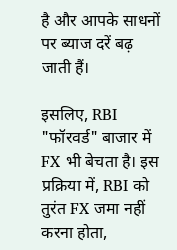है और आपके साधनों पर ब्याज दरें बढ़ जाती हैं।

इसलिए, RBI "फॉरवर्ड" बाजार में FX भी बेचता है। इस प्रक्रिया में, RBI को तुरंत FX जमा नहीं करना होता,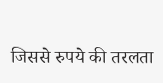जिससे रुपये की तरलता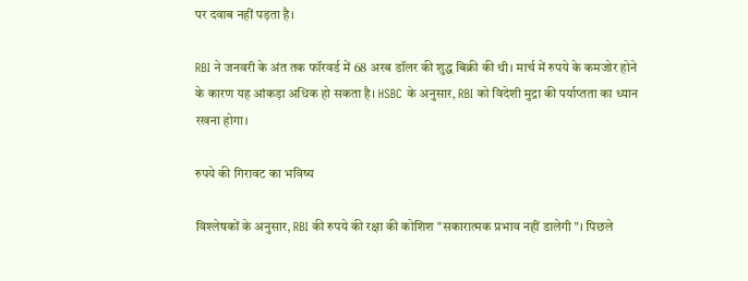पर दवाब नहीं पड़ता है।

RBI ने जनवरी के अंत तक फॉरवर्ड में 68 अरब डॉलर की शुद्ध बिक्री की थी। मार्च में रुपये के कमजोर होने के कारण यह आंकड़ा अधिक हो सकता है। HSBC के अनुसार, RBI को विदेशी मुद्रा की पर्याप्तता का ध्यान रखना होगा।

रुपये की गिरावट का भविष्य

विश्लेषकों के अनुसार, RBI की रुपये की रक्षा की कोशिश "सकारात्मक प्रभाव नहीं डालेगी"। पिछले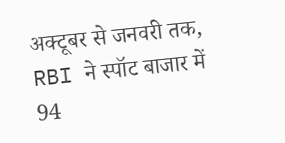अक्टूबर से जनवरी तक, RBI ने स्पॉट बाजार में 94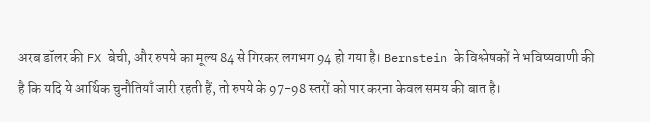अरब डॉलर की FX बेची, और रुपये का मूल्य 84 से गिरकर लगभग 94 हो गया है। Bernstein के विश्लेषकों ने भविष्यवाणी की है कि यदि ये आर्थिक चुनौतियाँ जारी रहती हैं, तो रुपये के 97-98 स्तरों को पार करना केवल समय की बात है।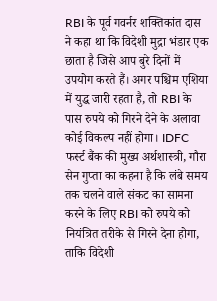RBI के पूर्व गवर्नर शक्तिकांत दास ने कहा था कि विदेशी मुद्रा भंडार एक छाता है जिसे आप बुरे दिनों में उपयोग करते हैं। अगर पश्चिम एशिया में युद्ध जारी रहता है, तो RBI के पास रुपये को गिरने देने के अलावा कोई विकल्प नहीं होगा। IDFC फर्स्ट बैंक की मुख्य अर्थशास्त्री, गौरा सेन गुप्ता का कहना है कि लंबे समय तक चलने वाले संकट का सामना करने के लिए RBI को रुपये को नियंत्रित तरीके से गिरने देना होगा, ताकि विदेशी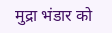मुद्रा भंडार को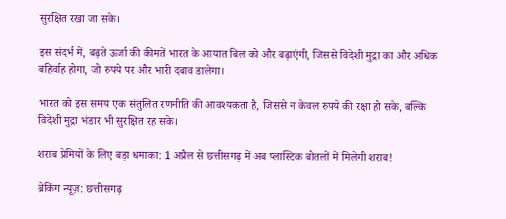सुरक्षित रखा जा सके।

इस संदर्भ में, बढ़ते ऊर्जा की कीमतें भारत के आयात बिल को और बढ़ाएंगी, जिससे विदेशी मुद्रा का और अधिक बहिर्वाह होगा, जो रुपये पर और भारी दबाव डालेगा।

भारत को इस समय एक संतुलित रणनीति की आवश्यकता है, जिससे न केवल रुपये की रक्षा हो सके, बल्कि विदेशी मुद्रा भंडार भी सुरक्षित रह सके।

शराब प्रेमियों के लिए बड़ा धमाका: 1 अप्रैल से छत्तीसगढ़ में अब प्लास्टिक बोतलों में मिलेगी शराब!

ब्रेकिंग न्यूज़: छत्तीसगढ़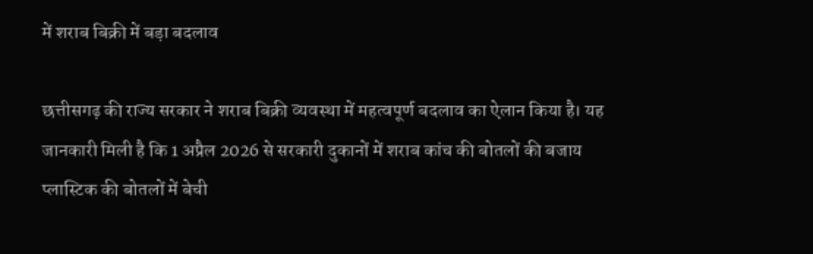में शराब बिक्री में बड़ा बदलाव

छत्तीसगढ़ की राज्य सरकार ने शराब बिक्री व्यवस्था में महत्वपूर्ण बदलाव का ऐलान किया है। यह जानकारी मिली है कि 1 अप्रैल 2026 से सरकारी दुकानों में शराब कांच की बोतलों की बजाय प्लास्टिक की बोतलों में बेची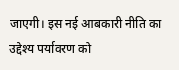जाएगी। इस नई आबकारी नीति का उद्देश्य पर्यावरण को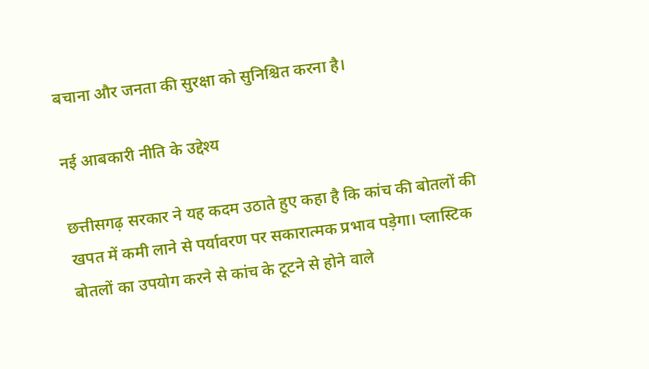बचाना और जनता की सुरक्षा को सुनिश्चित करना है।

नई आबकारी नीति के उद्देश्य

छत्तीसगढ़ सरकार ने यह कदम उठाते हुए कहा है कि कांच की बोतलों की खपत में कमी लाने से पर्यावरण पर सकारात्मक प्रभाव पड़ेगा। प्लास्टिक बोतलों का उपयोग करने से कांच के टूटने से होने वाले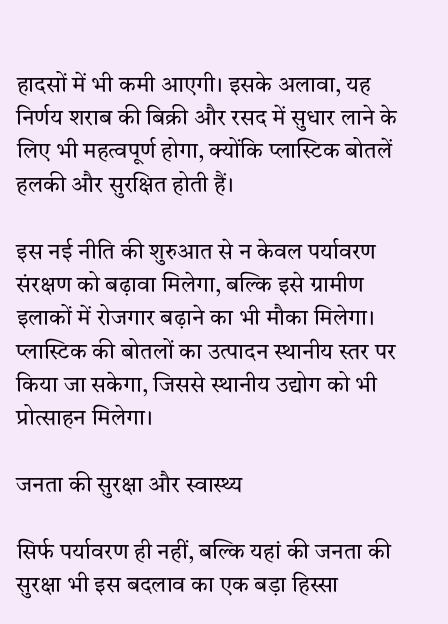हादसों में भी कमी आएगी। इसके अलावा, यह निर्णय शराब की बिक्री और रसद में सुधार लाने के लिए भी महत्वपूर्ण होगा, क्योंकि प्लास्टिक बोतलें हलकी और सुरक्षित होती हैं।

इस नई नीति की शुरुआत से न केवल पर्यावरण संरक्षण को बढ़ावा मिलेगा, बल्कि इसे ग्रामीण इलाकों में रोजगार बढ़ाने का भी मौका मिलेगा। प्लास्टिक की बोतलों का उत्पादन स्थानीय स्तर पर किया जा सकेगा, जिससे स्थानीय उद्योग को भी प्रोत्साहन मिलेगा।

जनता की सुरक्षा और स्वास्थ्य

सिर्फ पर्यावरण ही नहीं, बल्कि यहां की जनता की सुरक्षा भी इस बदलाव का एक बड़ा हिस्सा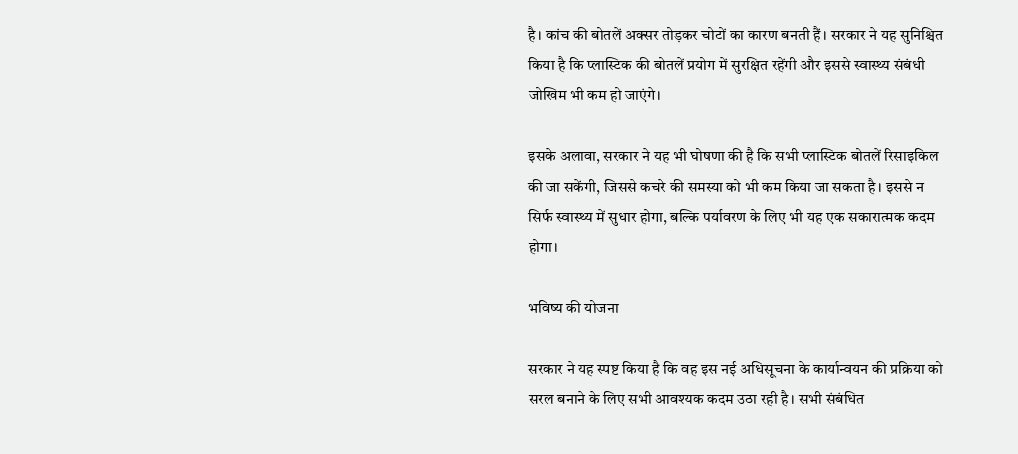है। कांच की बोतलें अक्सर तोड़कर चोटों का कारण बनती हैं। सरकार ने यह सुनिश्चित किया है कि प्लास्टिक की बोतलें प्रयोग में सुरक्षित रहेंगी और इससे स्वास्थ्य संबंधी जोखिम भी कम हो जाएंगे।

इसके अलावा, सरकार ने यह भी घोषणा की है कि सभी प्लास्टिक बोतलें रिसाइकिल की जा सकेंगी, जिससे कचरे की समस्या को भी कम किया जा सकता है। इससे न सिर्फ स्वास्थ्य में सुधार होगा, बल्कि पर्यावरण के लिए भी यह एक सकारात्मक कदम होगा।

भविष्य की योजना

सरकार ने यह स्पष्ट किया है कि वह इस नई अधिसूचना के कार्यान्वयन की प्रक्रिया को सरल बनाने के लिए सभी आवश्यक कदम उठा रही है। सभी संबंधित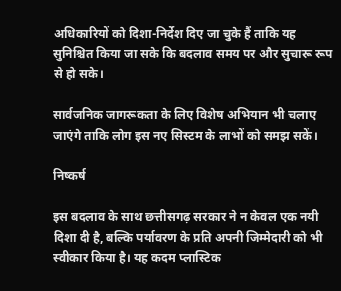अधिकारियों को दिशा-निर्देश दिए जा चुके हैं ताकि यह सुनिश्चित किया जा सके कि बदलाव समय पर और सुचारू रूप से हो सके।

सार्वजनिक जागरूकता के लिए विशेष अभियान भी चलाए जाएंगे ताकि लोग इस नए सिस्टम के लाभों को समझ सकें।

निष्कर्ष

इस बदलाव के साथ छत्तीसगढ़ सरकार ने न केवल एक नयी दिशा दी है, बल्कि पर्यावरण के प्रति अपनी जिम्मेदारी को भी स्वीकार किया है। यह कदम प्लास्टिक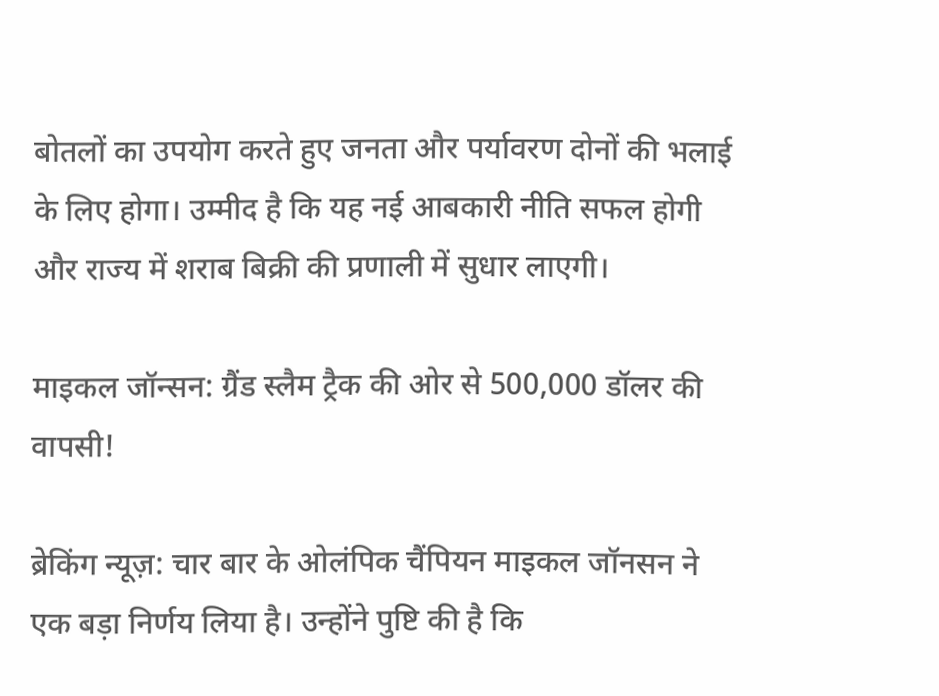बोतलों का उपयोग करते हुए जनता और पर्यावरण दोनों की भलाई के लिए होगा। उम्मीद है कि यह नई आबकारी नीति सफल होगी और राज्य में शराब बिक्री की प्रणाली में सुधार लाएगी।

माइकल जॉन्सन: ग्रैंड स्लैम ट्रैक की ओर से 500,000 डॉलर की वापसी!

ब्रेकिंग न्यूज़: चार बार के ओलंपिक चैंपियन माइकल जॉनसन ने एक बड़ा निर्णय लिया है। उन्होंने पुष्टि की है कि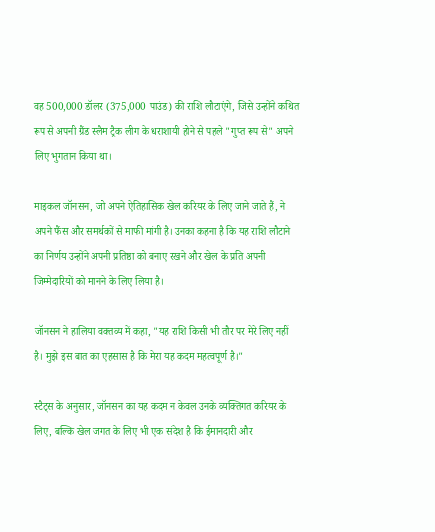वह 500,000 डॉलर (375,000 पाउंड) की राशि लौटाएंगे, जिसे उन्होंने कथित रूप से अपनी ग्रैंड स्लैम ट्रैक लीग के धराशायी होने से पहले "गुप्त रूप से" अपने लिए भुगतान किया था।

माइकल जॉनसन, जो अपने ऐतिहासिक खेल करियर के लिए जाने जाते हैं, ने अपने फैंस और समर्थकों से माफी मांगी है। उनका कहना है कि यह राशि लौटाने का निर्णय उन्होंने अपनी प्रतिष्ठा को बनाए रखने और खेल के प्रति अपनी जिम्मेदारियों को मानने के लिए लिया है।

जॉनसन ने हालिया वक्तव्य में कहा, "यह राशि किसी भी तौर पर मेरे लिए नहीं है। मुझे इस बात का एहसास है कि मेरा यह कदम महत्वपूर्ण है।"

स्टैट्स के अनुसार, जॉनसन का यह कदम न केवल उनके व्यक्तिगत करियर के लिए, बल्कि खेल जगत के लिए भी एक संदेश है कि ईमानदारी और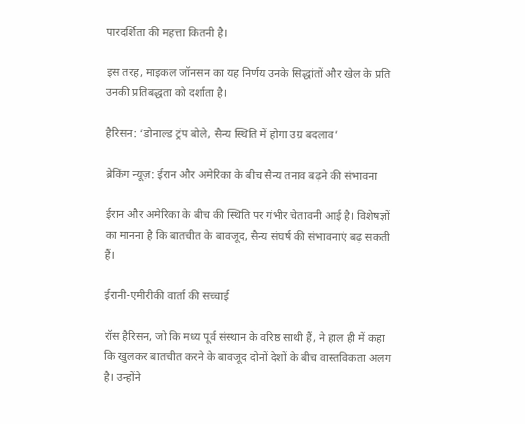पारदर्शिता की महत्ता कितनी है।

इस तरह, माइकल जॉनसन का यह निर्णय उनके सिद्धांतों और खेल के प्रति उनकी प्रतिबद्धता को दर्शाता है।

हैरिसन: ‘डोनाल्ड ट्रंप बोले, सैन्य स्थिति में होगा उग्र बदलाव’

ब्रेकिंग न्यूज़: ईरान और अमेरिका के बीच सैन्य तनाव बढ़ने की संभावना

ईरान और अमेरिका के बीच की स्थिति पर गंभीर चेतावनी आई है। विशेषज्ञों का मानना है कि बातचीत के बावजूद, सैन्य संघर्ष की संभावनाएं बढ़ सकती हैं।

ईरानी-एमीरीकी वार्ता की सच्चाई

रॉस हैरिसन, जो कि मध्य पूर्व संस्थान के वरिष्ठ साथी हैं, ने हाल ही में कहा कि खुलकर बातचीत करने के बावजूद दोनों देशों के बीच वास्तविकता अलग है। उन्होंने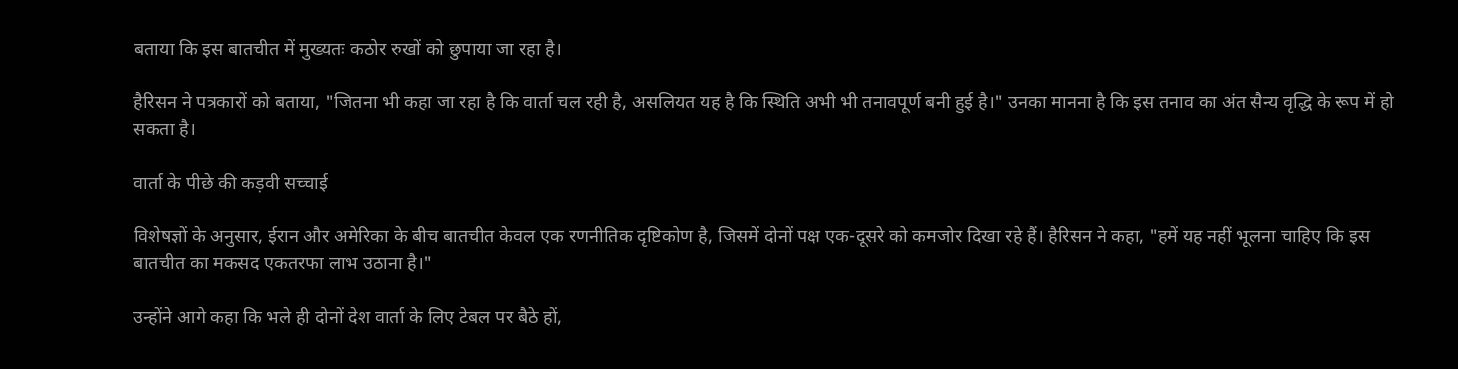बताया कि इस बातचीत में मुख्यतः कठोर रुखों को छुपाया जा रहा है।

हैरिसन ने पत्रकारों को बताया, "जितना भी कहा जा रहा है कि वार्ता चल रही है, असलियत यह है कि स्थिति अभी भी तनावपूर्ण बनी हुई है।" उनका मानना है कि इस तनाव का अंत सैन्य वृद्धि के रूप में हो सकता है।

वार्ता के पीछे की कड़वी सच्चाई

विशेषज्ञों के अनुसार, ईरान और अमेरिका के बीच बातचीत केवल एक रणनीतिक दृष्टिकोण है, जिसमें दोनों पक्ष एक-दूसरे को कमजोर दिखा रहे हैं। हैरिसन ने कहा, "हमें यह नहीं भूलना चाहिए कि इस बातचीत का मकसद एकतरफा लाभ उठाना है।"

उन्होंने आगे कहा कि भले ही दोनों देश वार्ता के लिए टेबल पर बैठे हों,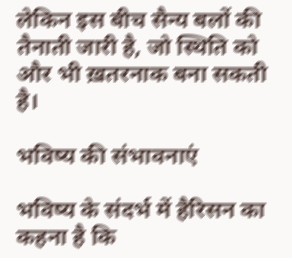लेकिन इस बीच सैन्य बलों की तैनाती जारी है, जो स्थिति को और भी ख़तरनाक बना सकती है।

भविष्य की संभावनाएं

भविष्य के संदर्भ में हैरिसन का कहना है कि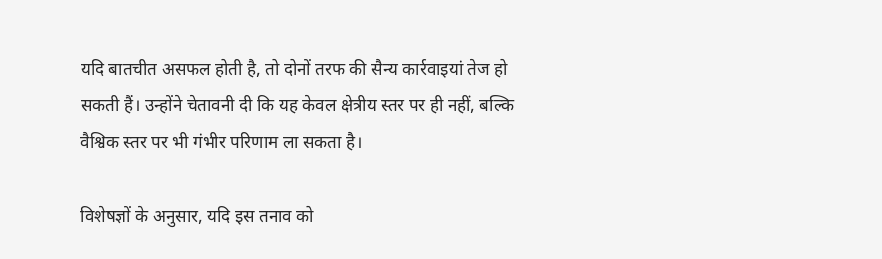यदि बातचीत असफल होती है, तो दोनों तरफ की सैन्य कार्रवाइयां तेज हो सकती हैं। उन्होंने चेतावनी दी कि यह केवल क्षेत्रीय स्तर पर ही नहीं, बल्कि वैश्विक स्तर पर भी गंभीर परिणाम ला सकता है।

विशेषज्ञों के अनुसार, यदि इस तनाव को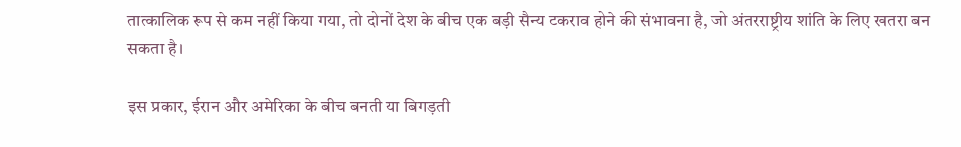तात्कालिक रूप से कम नहीं किया गया, तो दोनों देश के बीच एक बड़ी सैन्य टकराव होने की संभावना है, जो अंतरराष्ट्रीय शांति के लिए खतरा बन सकता है।

इस प्रकार, ईरान और अमेरिका के बीच बनती या बिगड़ती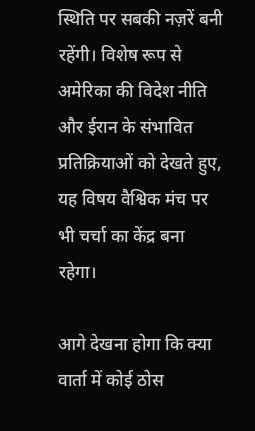स्थिति पर सबकी नज़रें बनी रहेंगी। विशेष रूप से अमेरिका की विदेश नीति और ईरान के संभावित प्रतिक्रियाओं को देखते हुए, यह विषय वैश्विक मंच पर भी चर्चा का केंद्र बना रहेगा।

आगे देखना होगा कि क्या वार्ता में कोई ठोस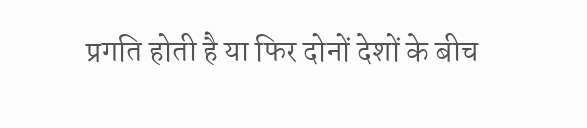प्रगति होती है या फिर दोनों देशों के बीच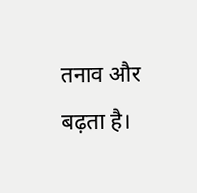तनाव और बढ़ता है।